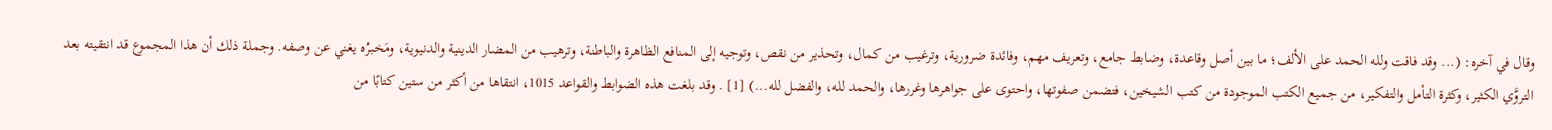وقال في آخره: (... وقد فاقت ولله الحمد على الألف؛ ما بين أصل وقاعدة، وضابط جامع، وتعريف مهم، وفائدة ضرورية، وترغيب من كمال، وتحذير من نقص، وتوجيه إلى المنافع الظاهرة والباطنة، وترهيب من المضار الدينية والدنيوية، ومَخبرُه يغني عن وصفه. وجملة ذلك أن هذا المجموع قد انتقيته بعد التروَّي الكثير، وكثرة التأمل والتفكير، من جميع الكتب الموجودة من كتب الشيخين، فتضمن صفوتها، واحتوى على جواهرها وغررها، والحمد لله، والفضل لله...) [1] . وقد بلغت هذه الضوابط والقواعد 1015، انتقاها من أكثر من ستين كتابًا من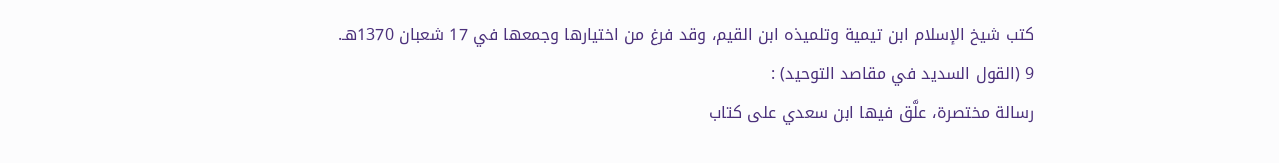كتب شيخ الإسلام ابن تيمية وتلميذه ابن القيم، وقد فرغ من اختيارها وجمعها في 17 شعبان 1370هـ.
9 (القول السديد في مقاصد التوحيد) :
رسالة مختصرة، علَّق فيها ابن سعدي على كتاب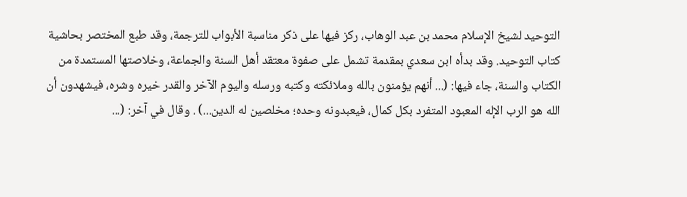التوحيد لشيخ الإسلام محمد بن عبد الوهاب، ركز فيها على ذكر مناسبة الأبواب للترجمة، وقد طبع المختصر بحاشية كتاب التوحيد. وقد بدأه ابن سعدي بمقدمة تشمل على صفوة معتقد أهل السنة والجماعة، وخلاصتها المستمدة من الكتاب والسنة، جاء فيها: (... أنهم يؤمنون بالله وملائكته وكتبه ورسله واليوم الآخر والقدر خيره وشره، فيشهدون أن الله هو الرب الإله المعبود المتفرد بكل كمال، فيعبدونه وحده؛ مخلصين له الدين...) . وقال في آخر: (...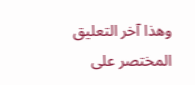وهذا آخر التعليق المختصر على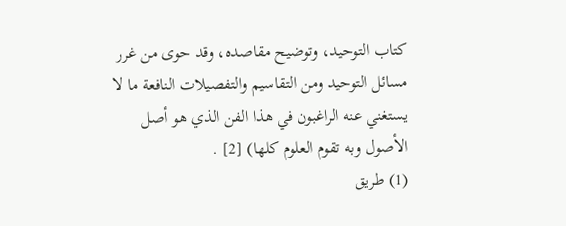كتاب التوحيد، وتوضيح مقاصده، وقد حوى من غرر مسائل التوحيد ومن التقاسيم والتفصيلات النافعة ما لا يستغني عنه الراغبون في هذا الفن الذي هو أصل الأصول وبه تقوم العلوم كلها) [2] .
(1) طريق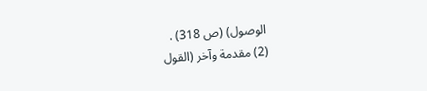الوصول) (ص 318) .
(2) مقدمة وآخر (القول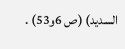السديد) (ص 6و53) .